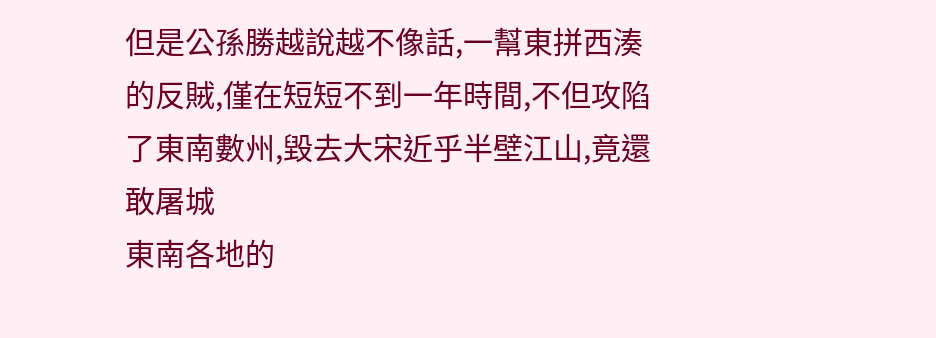但是公孫勝越說越不像話,一幫東拼西湊的反賊,僅在短短不到一年時間,不但攻陷了東南數州,毀去大宋近乎半壁江山,竟還敢屠城
東南各地的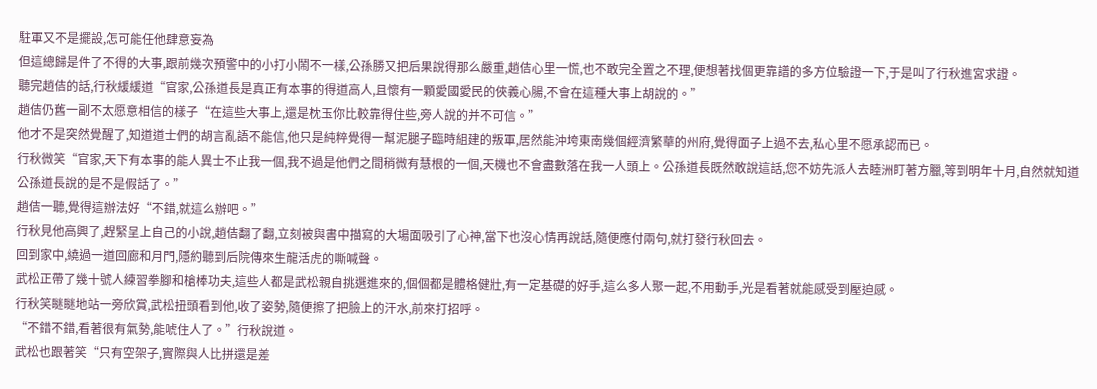駐軍又不是擺設,怎可能任他肆意妄為
但這總歸是件了不得的大事,跟前幾次預警中的小打小鬧不一樣,公孫勝又把后果說得那么嚴重,趙佶心里一慌,也不敢完全置之不理,便想著找個更靠譜的多方位驗證一下,于是叫了行秋進宮求證。
聽完趙佶的話,行秋緩緩道“官家,公孫道長是真正有本事的得道高人,且懷有一顆愛國愛民的俠義心腸,不會在這種大事上胡說的。”
趙佶仍舊一副不太愿意相信的樣子“在這些大事上,還是枕玉你比較靠得住些,旁人說的并不可信。”
他才不是突然覺醒了,知道道士們的胡言亂語不能信,他只是純粹覺得一幫泥腿子臨時組建的叛軍,居然能沖垮東南幾個經濟繁華的州府,覺得面子上過不去,私心里不愿承認而已。
行秋微笑“官家,天下有本事的能人異士不止我一個,我不過是他們之間稍微有慧根的一個,天機也不會盡數落在我一人頭上。公孫道長既然敢說這話,您不妨先派人去睦洲盯著方臘,等到明年十月,自然就知道公孫道長說的是不是假話了。”
趙佶一聽,覺得這辦法好“不錯,就這么辦吧。”
行秋見他高興了,趕緊呈上自己的小說,趙佶翻了翻,立刻被與書中描寫的大場面吸引了心神,當下也沒心情再說話,隨便應付兩句,就打發行秋回去。
回到家中,繞過一道回廊和月門,隱約聽到后院傳來生龍活虎的嘶喊聲。
武松正帶了幾十號人練習拳腳和槍棒功夫,這些人都是武松親自挑選進來的,個個都是體格健壯,有一定基礎的好手,這么多人聚一起,不用動手,光是看著就能感受到壓迫感。
行秋笑瞇瞇地站一旁欣賞,武松扭頭看到他,收了姿勢,隨便擦了把臉上的汗水,前來打招呼。
“不錯不錯,看著很有氣勢,能唬住人了。”行秋說道。
武松也跟著笑“只有空架子,實際與人比拼還是差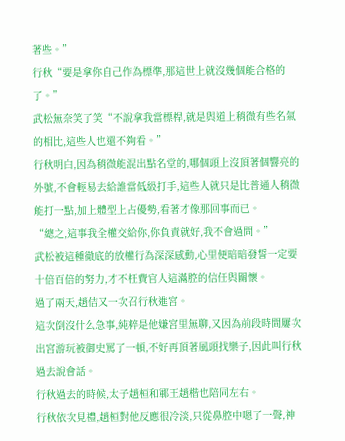著些。”
行秋“要是拿你自己作為標準,那這世上就沒幾個能合格的了。”
武松無奈笑了笑“不說拿我當標桿,就是與道上稍微有些名氣的相比,這些人也還不夠看。”
行秋明白,因為稍微能混出點名堂的,哪個頭上沒頂著個響亮的外號,不會輕易去給誰當低級打手,這些人就只是比普通人稍微能打一點,加上體型上占優勢,看著才像那回事而已。
“總之,這事我全權交給你,你負責就好,我不會過問。”
武松被這種徹底的放權行為深深感動,心里便暗暗發誓一定要十倍百倍的努力,才不枉費官人這滿腔的信任與關懷。
過了兩天,趙佶又一次召行秋進宮。
這次倒沒什么急事,純粹是他嫌宮里無聊,又因為前段時間屢次出宮游玩被御史罵了一頓,不好再頂著風頭找樂子,因此叫行秋過去說會話。
行秋過去的時候,太子趙桓和鄆王趙楷也陪同左右。
行秋依次見禮,趙桓對他反應很冷淡,只從鼻腔中嗯了一聲,神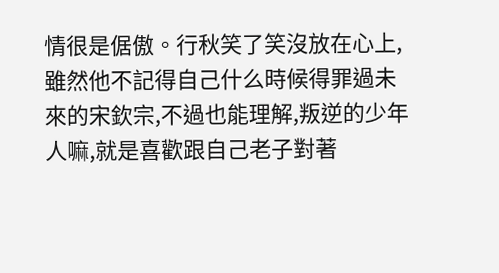情很是倨傲。行秋笑了笑沒放在心上,雖然他不記得自己什么時候得罪過未來的宋欽宗,不過也能理解,叛逆的少年人嘛,就是喜歡跟自己老子對著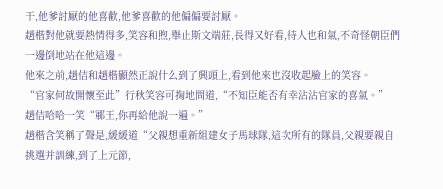干,他爹討厭的他喜歡,他爹喜歡的他偏偏要討厭。
趙楷對他就要熱情得多,笑容和煦,舉止斯文端莊,長得又好看,待人也和氣,不奇怪朝臣們一邊倒地站在他這邊。
他來之前,趙佶和趙楷顯然正說什么到了興頭上,看到他來也沒收起臉上的笑容。
“官家何故開懷至此”行秋笑容可掬地問道,“不知臣能否有幸沾沾官家的喜氣。”
趙佶哈哈一笑“鄆王,你再給他說一遍。”
趙楷含笑稱了聲是,緩緩道“父親想重新組建女子馬球隊,這次所有的隊員,父親要親自挑選并訓練,到了上元節,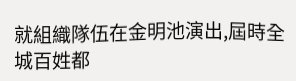就組織隊伍在金明池演出,屆時全城百姓都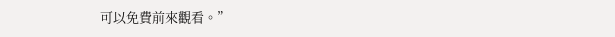可以免費前來觀看。”